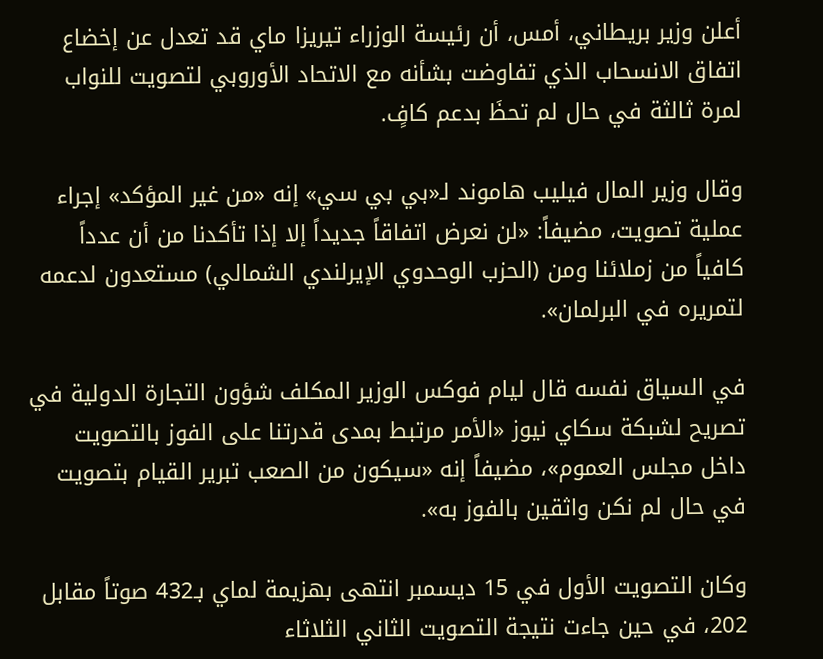أعلن وزير بريطاني، أمس، أن رئيسة الوزراء تيريزا ماي قد تعدل عن إخضاع اتفاق الانسحاب الذي تفاوضت بشأنه مع الاتحاد الأوروبي لتصويت للنواب لمرة ثالثة في حال لم تحظَ بدعم كافٍ.

وقال وزير المال فيليب هاموند لـ«بي بي سي» إنه «من غير المؤكد» إجراء عملية تصويت، مضيفاً: «لن نعرض اتفاقاً جديداً إلا إذا تأكدنا من أن عدداً كافياً من زملائنا ومن (الحزب الوحدوي الإيرلندي الشمالي) مستعدون لدعمه لتمريره في البرلمان».

في السياق نفسه قال ليام فوكس الوزير المكلف شؤون التجارة الدولية في تصريح لشبكة سكاي نيوز «الأمر مرتبط بمدى قدرتنا على الفوز بالتصويت داخل مجلس العموم»، مضيفاً إنه «سيكون من الصعب تبرير القيام بتصويت في حال لم نكن واثقين بالفوز به».

وكان التصويت الأول في 15 ديسمبر انتهى بهزيمة لماي بـ432 صوتاً مقابل 202، في حين جاءت نتيجة التصويت الثاني الثلاثاء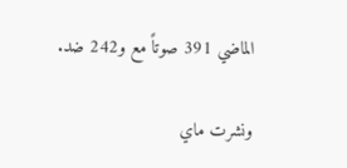الماضي 391 صوتاً مع و242 ضد.

ونشرت ماي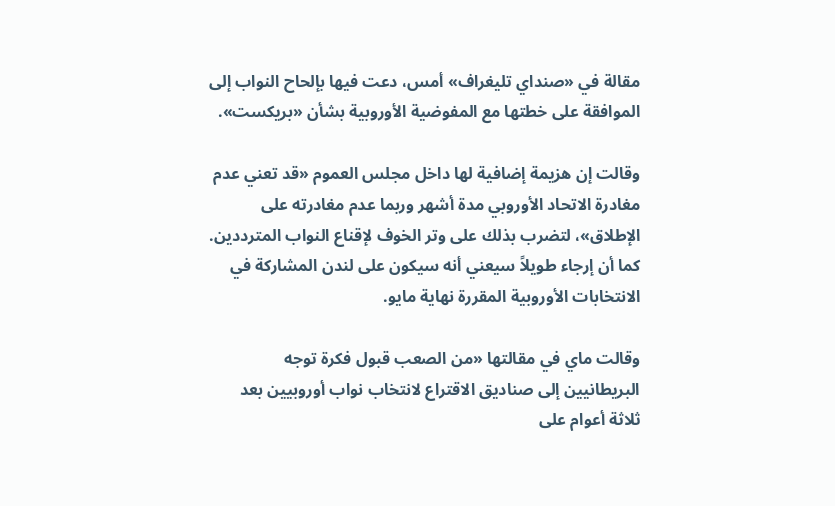مقالة في «صنداي تليغراف» أمس، دعت فيها بإلحاح النواب إلى الموافقة على خطتها مع المفوضية الأوروبية بشأن «بريكست».

وقالت إن هزيمة إضافية لها داخل مجلس العموم «قد تعني عدم مغادرة الاتحاد الأوروبي مدة أشهر وربما عدم مغادرته على الإطلاق»، لتضرب بذلك على وتر الخوف لإقناع النواب المترددين. كما أن إرجاء طويلاً سيعني أنه سيكون على لندن المشاركة في الانتخابات الأوروبية المقررة نهاية مايو.

وقالت ماي في مقالتها «من الصعب قبول فكرة توجه البريطانيين إلى صناديق الاقتراع لانتخاب نواب أوروبيين بعد ثلاثة أعوام على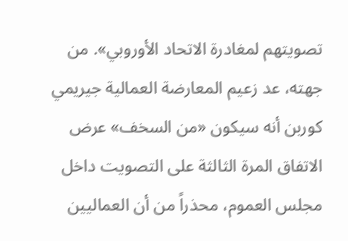تصويتهم لمغادرة الاتحاد الأوروبي». من جهته، عد زعيم المعارضة العمالية جيريمي كوربن أنه سيكون «من السخف» عرض الاتفاق المرة الثالثة على التصويت داخل مجلس العموم، محذراً من أن العماليين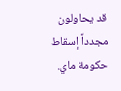قد يحاولون مجدداً إسقاط حكومة ماي.